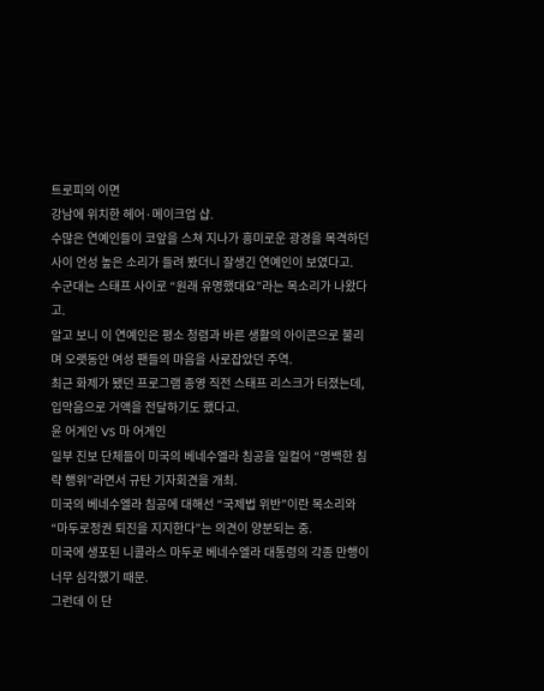트로피의 이면
강남에 위치한 헤어·메이크업 샵.
수많은 연예인들이 코앞을 스쳐 지나가 흥미로운 광경을 목격하던 사이 언성 높은 소리가 들려 봤더니 잘생긴 연예인이 보였다고.
수군대는 스태프 사이로 “원래 유명했대요”라는 목소리가 나왔다고.
알고 보니 이 연예인은 평소 청렴과 바른 생활의 아이콘으로 불리며 오랫동안 여성 팬들의 마음을 사로잡았던 주역.
최근 화제가 됐던 프로그램 종영 직전 스태프 리스크가 터졌는데, 입막음으로 거액을 전달하기도 했다고.
윤 어게인 VS 마 어게인
일부 진보 단체들이 미국의 베네수엘라 침공을 일컬어 “명백한 침략 행위”라면서 규탄 기자회견을 개최.
미국의 베네수엘라 침공에 대해선 “국제법 위반”이란 목소리와 “마두로정권 퇴진을 지지한다”는 의견이 양분되는 중.
미국에 생포된 니콜라스 마두로 베네수엘라 대통령의 각종 만행이 너무 심각했기 때문.
그런데 이 단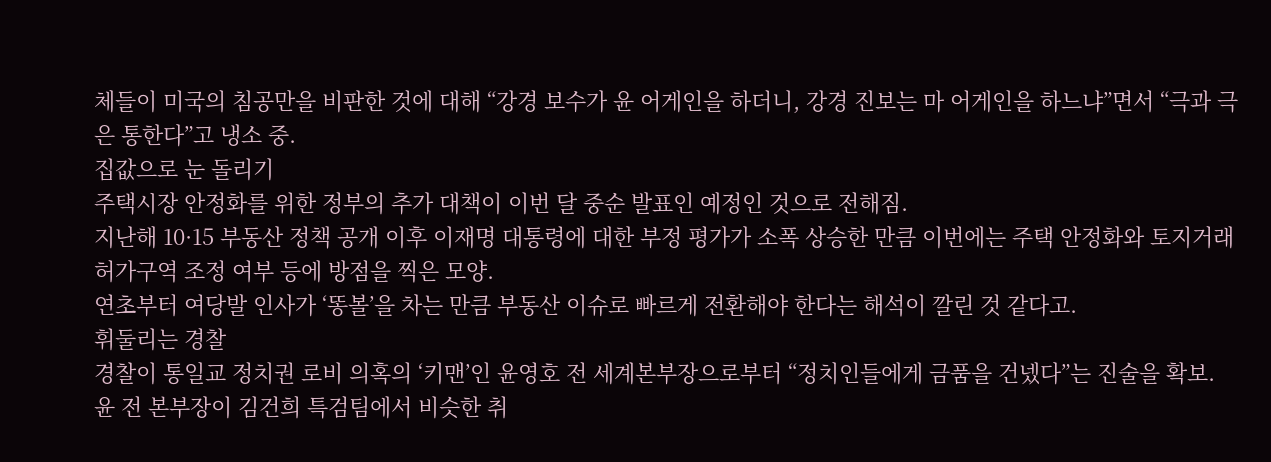체들이 미국의 침공만을 비판한 것에 대해 “강경 보수가 윤 어게인을 하더니, 강경 진보는 마 어게인을 하느냐”면서 “극과 극은 통한다”고 냉소 중.
집값으로 눈 돌리기
주택시장 안정화를 위한 정부의 추가 대책이 이번 달 중순 발표인 예정인 것으로 전해짐.
지난해 10·15 부동산 정책 공개 이후 이재명 대통령에 대한 부정 평가가 소폭 상승한 만큼 이번에는 주택 안정화와 토지거래허가구역 조정 여부 등에 방점을 찍은 모양.
연초부터 여당발 인사가 ‘똥볼’을 차는 만큼 부동산 이슈로 빠르게 전환해야 한다는 해석이 깔린 것 같다고.
휘둘리는 경찰
경찰이 통일교 정치권 로비 의혹의 ‘키맨’인 윤영호 전 세계본부장으로부터 “정치인들에게 금품을 건넸다”는 진술을 확보.
윤 전 본부장이 김건희 특검팀에서 비슷한 취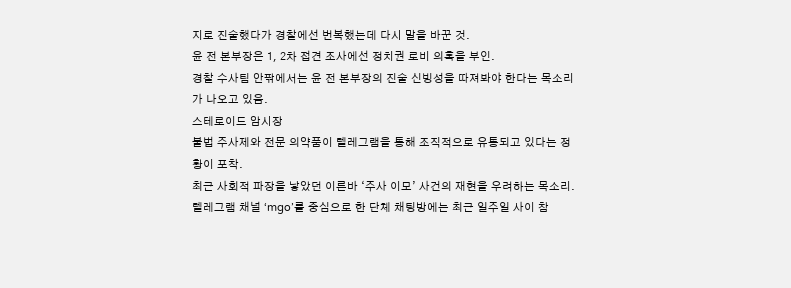지로 진술했다가 경찰에선 번복했는데 다시 말을 바꾼 것.
윤 전 본부장은 1, 2차 접견 조사에선 정치권 로비 의혹을 부인.
경찰 수사팀 안팎에서는 윤 전 본부장의 진술 신빙성을 따져봐야 한다는 목소리가 나오고 있음.
스테로이드 암시장
불법 주사제와 전문 의약품이 텔레그램을 통해 조직적으로 유통되고 있다는 정황이 포착.
최근 사회적 파장을 낳았던 이른바 ‘주사 이모’ 사건의 재현을 우려하는 목소리.
텔레그램 채널 ‘mgo’를 중심으로 한 단체 채팅방에는 최근 일주일 사이 참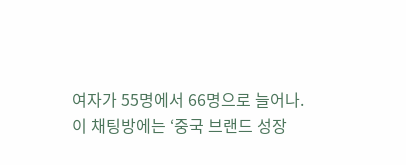여자가 55명에서 66명으로 늘어나.
이 채팅방에는 ‘중국 브랜드 성장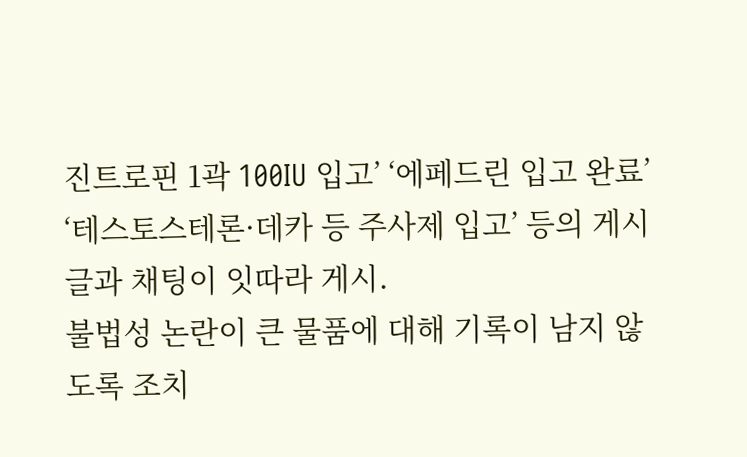진트로핀 1곽 100IU 입고’ ‘에페드린 입고 완료’ ‘테스토스테론·데카 등 주사제 입고’ 등의 게시글과 채팅이 잇따라 게시.
불법성 논란이 큰 물품에 대해 기록이 남지 않도록 조치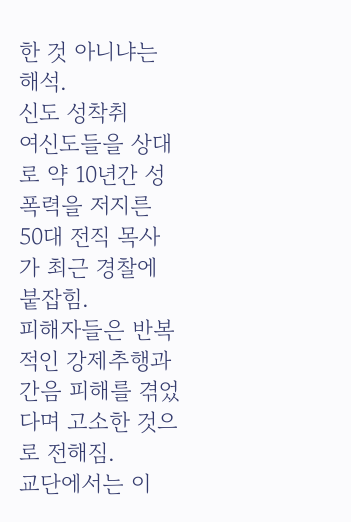한 것 아니냐는 해석.
신도 성착취
여신도들을 상대로 약 10년간 성폭력을 저지른 50대 전직 목사가 최근 경찰에 붙잡힘.
피해자들은 반복적인 강제추행과 간음 피해를 겪었다며 고소한 것으로 전해짐.
교단에서는 이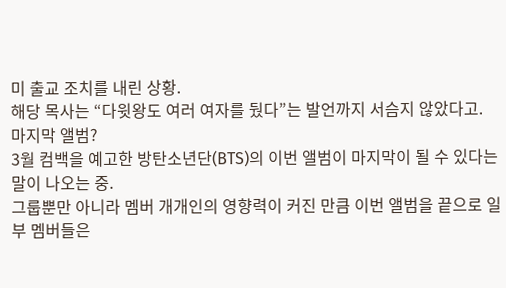미 출교 조치를 내린 상황.
해당 목사는 “다윗왕도 여러 여자를 뒀다”는 발언까지 서슴지 않았다고.
마지막 앨범?
3월 컴백을 예고한 방탄소년단(BTS)의 이번 앨범이 마지막이 될 수 있다는 말이 나오는 중.
그룹뿐만 아니라 멤버 개개인의 영향력이 커진 만큼 이번 앨범을 끝으로 일부 멤버들은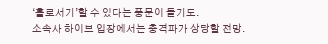‘홀로서기’할 수 있다는 풍문이 돌기도.
소속사 하이브 입장에서는 충격파가 상당할 전망.